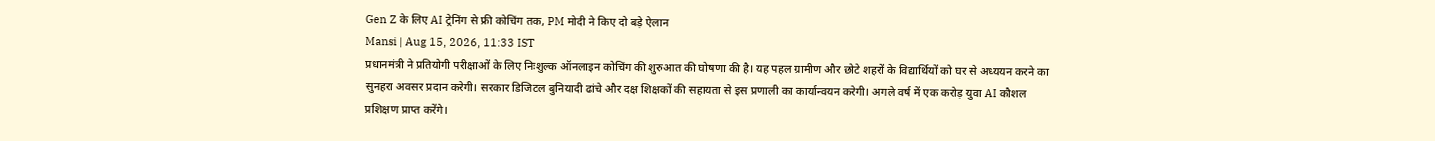Gen Z के लिए AI ट्रेनिंग से फ्री कोचिंग तक, PM मोदी ने किए दो बड़े ऐलान
Mansi | Aug 15, 2026, 11:33 IST
प्रधानमंत्री ने प्रतियोगी परीक्षाओं के लिए निःशुल्क ऑनलाइन कोचिंग की शुरुआत की घोषणा की है। यह पहल ग्रामीण और छोटे शहरों के विद्यार्थियों को घर से अध्ययन करने का सुनहरा अवसर प्रदान करेगी। सरकार डिजिटल बुनियादी ढांचे और दक्ष शिक्षकों की सहायता से इस प्रणाली का कार्यान्वयन करेगी। अगले वर्ष में एक करोड़ युवा AI कौशल प्रशिक्षण प्राप्त करेंगे।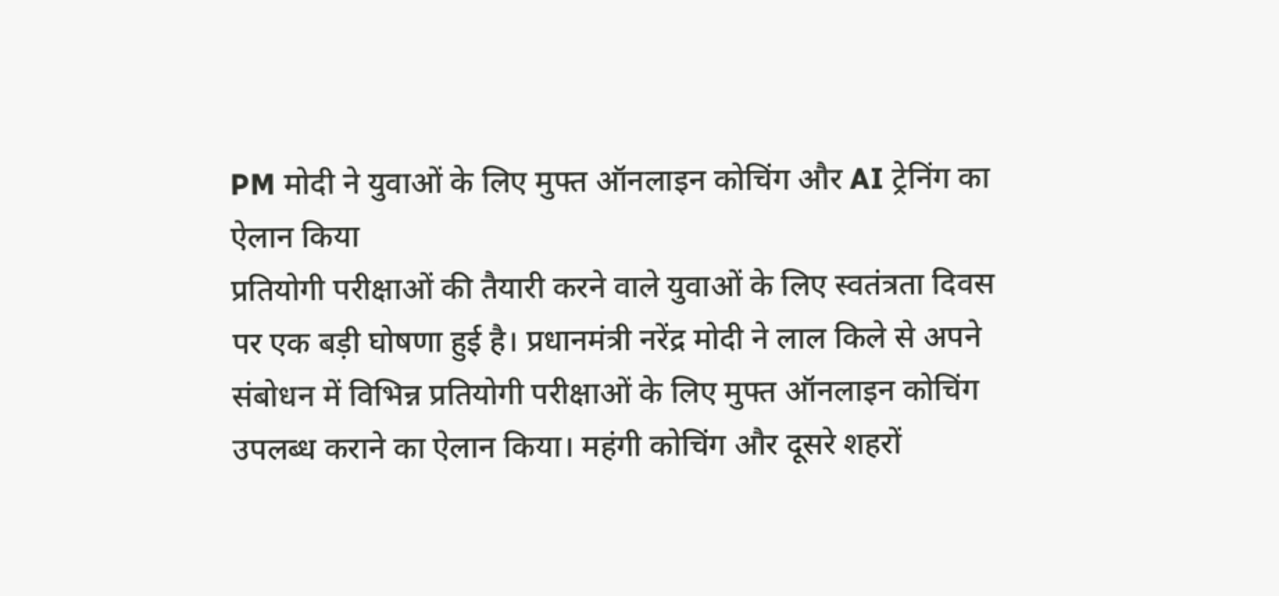PM मोदी ने युवाओं के लिए मुफ्त ऑनलाइन कोचिंग और AI ट्रेनिंग का ऐलान किया
प्रतियोगी परीक्षाओं की तैयारी करने वाले युवाओं के लिए स्वतंत्रता दिवस पर एक बड़ी घोषणा हुई है। प्रधानमंत्री नरेंद्र मोदी ने लाल किले से अपने संबोधन में विभिन्न प्रतियोगी परीक्षाओं के लिए मुफ्त ऑनलाइन कोचिंग उपलब्ध कराने का ऐलान किया। महंगी कोचिंग और दूसरे शहरों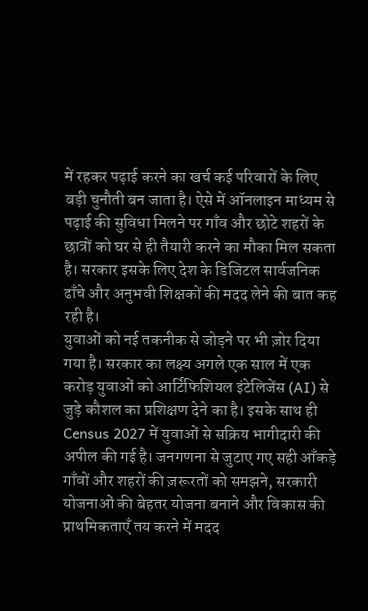में रहकर पढ़ाई करने का खर्च कई परिवारों के लिए बड़ी चुनौती बन जाता है। ऐसे में ऑनलाइन माध्यम से पढ़ाई की सुविधा मिलने पर गाँव और छोटे शहरों के छात्रों को घर से ही तैयारी करने का मौका मिल सकता है। सरकार इसके लिए देश के डिजिटल सार्वजनिक ढाँचे और अनुभवी शिक्षकों की मदद लेने की बात कह रही है।
युवाओं को नई तकनीक से जोड़ने पर भी ज़ोर दिया गया है। सरकार का लक्ष्य अगले एक साल में एक करोड़ युवाओं को आर्टिफिशियल इंटेलिजेंस (AI) से जुड़े कौशल का प्रशिक्षण देने का है। इसके साथ ही Census 2027 में युवाओं से सक्रिय भागीदारी की अपील की गई है। जनगणना से जुटाए गए सही आँकड़े गाँवों और शहरों की ज़रूरतों को समझने, सरकारी योजनाओं की बेहतर योजना बनाने और विकास की प्राथमिकताएँ तय करने में मदद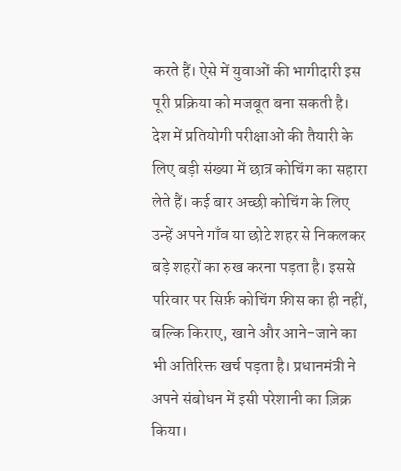करते हैं। ऐसे में युवाओं की भागीदारी इस पूरी प्रक्रिया को मजबूत बना सकती है।
देश में प्रतियोगी परीक्षाओं की तैयारी के लिए बड़ी संख्या में छात्र कोचिंग का सहारा लेते हैं। कई बार अच्छी कोचिंग के लिए उन्हें अपने गाँव या छोटे शहर से निकलकर बड़े शहरों का रुख करना पड़ता है। इससे परिवार पर सिर्फ़ कोचिंग फ़ीस का ही नहीं, बल्कि किराए, खाने और आने-जाने का भी अतिरिक्त खर्च पड़ता है। प्रधानमंत्री ने अपने संबोधन में इसी परेशानी का ज़िक्र किया।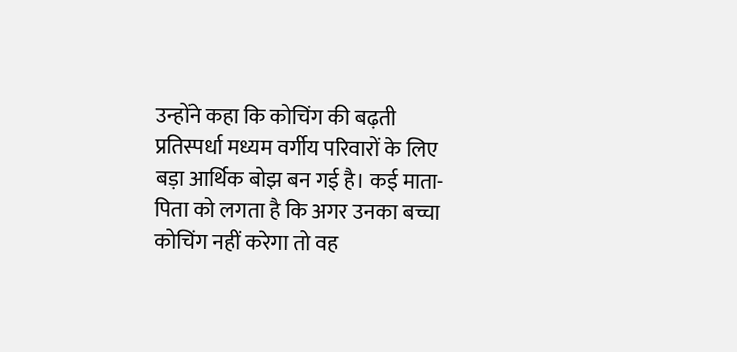उन्होंने कहा कि कोचिंग की बढ़ती प्रतिस्पर्धा मध्यम वर्गीय परिवारों के लिए बड़ा आर्थिक बोझ बन गई है। कई माता-पिता को लगता है कि अगर उनका बच्चा कोचिंग नहीं करेगा तो वह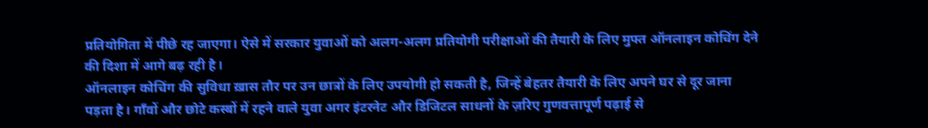प्रतियोगिता में पीछे रह जाएगा। ऐसे में सरकार युवाओं को अलग-अलग प्रतियोगी परीक्षाओं की तैयारी के लिए मुफ्त ऑनलाइन कोचिंग देने की दिशा में आगे बढ़ रही है।
ऑनलाइन कोचिंग की सुविधा ख़ास तौर पर उन छात्रों के लिए उपयोगी हो सकती है, जिन्हें बेहतर तैयारी के लिए अपने घर से दूर जाना पड़ता है। गाँवों और छोटे कस्बों में रहने वाले युवा अगर इंटरनेट और डिजिटल साधनों के ज़रिए गुणवत्तापूर्ण पढ़ाई से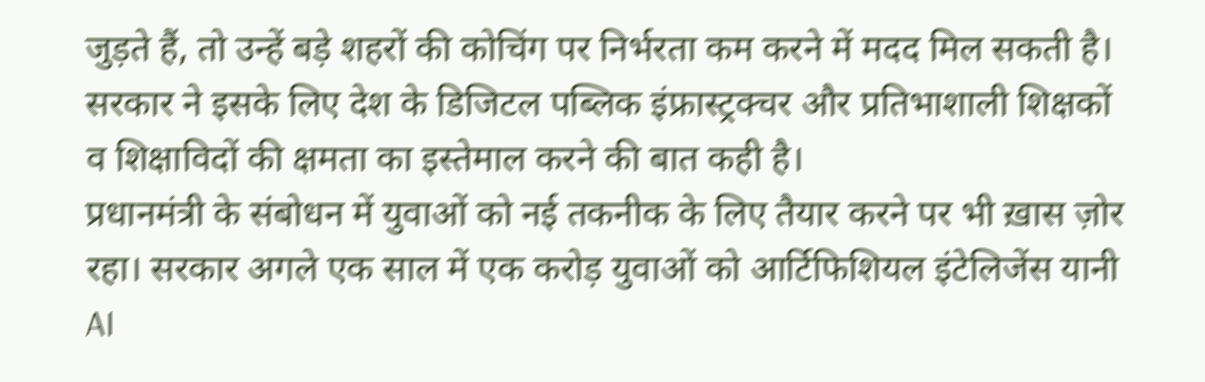जुड़ते हैं, तो उन्हें बड़े शहरों की कोचिंग पर निर्भरता कम करने में मदद मिल सकती है। सरकार ने इसके लिए देश के डिजिटल पब्लिक इंफ्रास्ट्रक्चर और प्रतिभाशाली शिक्षकों व शिक्षाविदों की क्षमता का इस्तेमाल करने की बात कही है।
प्रधानमंत्री के संबोधन में युवाओं को नई तकनीक के लिए तैयार करने पर भी ख़ास ज़ोर रहा। सरकार अगले एक साल में एक करोड़ युवाओं को आर्टिफिशियल इंटेलिजेंस यानी AI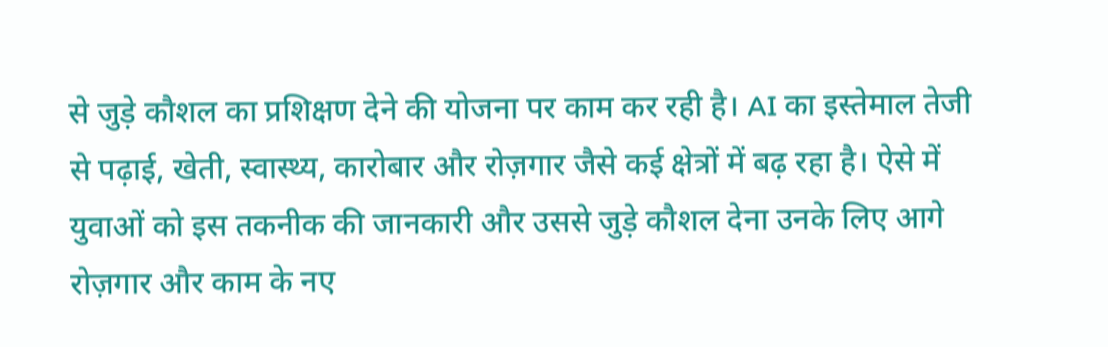से जुड़े कौशल का प्रशिक्षण देने की योजना पर काम कर रही है। AI का इस्तेमाल तेजी से पढ़ाई, खेती, स्वास्थ्य, कारोबार और रोज़गार जैसे कई क्षेत्रों में बढ़ रहा है। ऐसे में युवाओं को इस तकनीक की जानकारी और उससे जुड़े कौशल देना उनके लिए आगे रोज़गार और काम के नए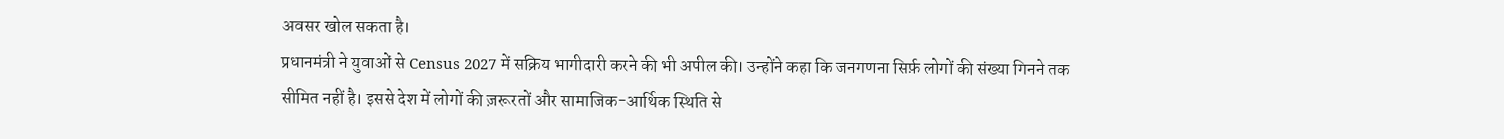अवसर खोल सकता है।
प्रधानमंत्री ने युवाओं से Census 2027 में सक्रिय भागीदारी करने की भी अपील की। उन्होंने कहा कि जनगणना सिर्फ़ लोगों की संख्या गिनने तक सीमित नहीं है। इससे देश में लोगों की ज़रूरतों और सामाजिक-आर्थिक स्थिति से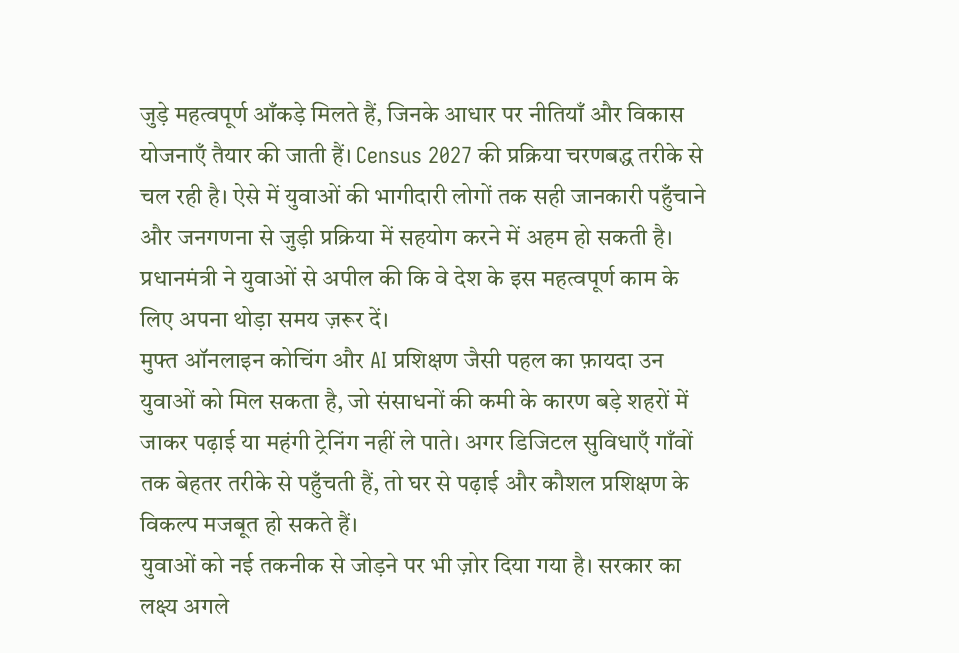जुड़े महत्वपूर्ण आँकड़े मिलते हैं, जिनके आधार पर नीतियाँ और विकास योजनाएँ तैयार की जाती हैं। Census 2027 की प्रक्रिया चरणबद्ध तरीके से चल रही है। ऐसे में युवाओं की भागीदारी लोगों तक सही जानकारी पहुँचाने और जनगणना से जुड़ी प्रक्रिया में सहयोग करने में अहम हो सकती है। प्रधानमंत्री ने युवाओं से अपील की कि वे देश के इस महत्वपूर्ण काम के लिए अपना थोड़ा समय ज़रूर दें।
मुफ्त ऑनलाइन कोचिंग और AI प्रशिक्षण जैसी पहल का फ़ायदा उन युवाओं को मिल सकता है, जो संसाधनों की कमी के कारण बड़े शहरों में जाकर पढ़ाई या महंगी ट्रेनिंग नहीं ले पाते। अगर डिजिटल सुविधाएँ गाँवों तक बेहतर तरीके से पहुँचती हैं, तो घर से पढ़ाई और कौशल प्रशिक्षण के विकल्प मजबूत हो सकते हैं।
युवाओं को नई तकनीक से जोड़ने पर भी ज़ोर दिया गया है। सरकार का लक्ष्य अगले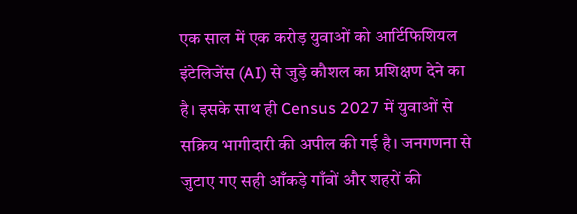एक साल में एक करोड़ युवाओं को आर्टिफिशियल इंटेलिजेंस (AI) से जुड़े कौशल का प्रशिक्षण देने का है। इसके साथ ही Census 2027 में युवाओं से सक्रिय भागीदारी की अपील की गई है। जनगणना से जुटाए गए सही आँकड़े गाँवों और शहरों की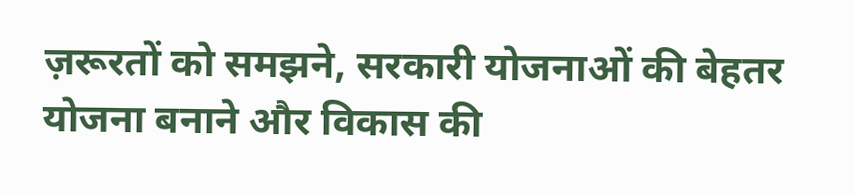ज़रूरतों को समझने, सरकारी योजनाओं की बेहतर योजना बनाने और विकास की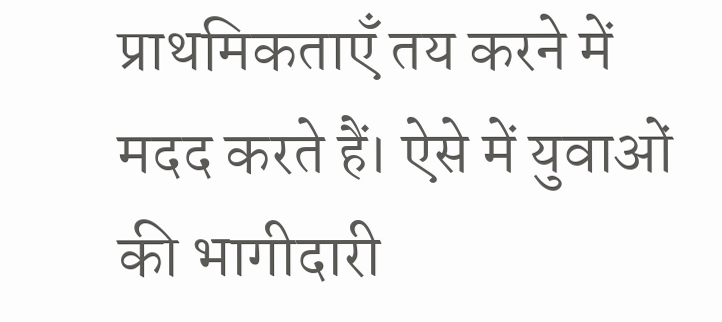प्राथमिकताएँ तय करने में मदद करते हैं। ऐसे में युवाओं की भागीदारी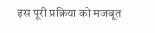इस पूरी प्रक्रिया को मजबूत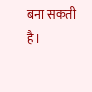बना सकती है।